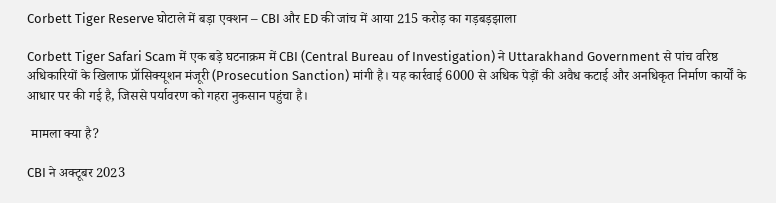Corbett Tiger Reserve घोटाले में बड़ा एक्शन – CBI और ED की जांच में आया 215 करोड़ का गड़बड़झाला

Corbett Tiger Safari Scam में एक बड़े घटनाक्रम में CBI (Central Bureau of Investigation) ने Uttarakhand Government से पांच वरिष्ठ अधिकारियों के खिलाफ प्रॉसिक्यूशन मंजूरी (Prosecution Sanction) मांगी है। यह कार्रवाई 6000 से अधिक पेड़ों की अवैध कटाई और अनधिकृत निर्माण कार्यों के आधार पर की गई है, जिससे पर्यावरण को गहरा नुकसान पहुंचा है।

 मामला क्या है?

CBI ने अक्टूबर 2023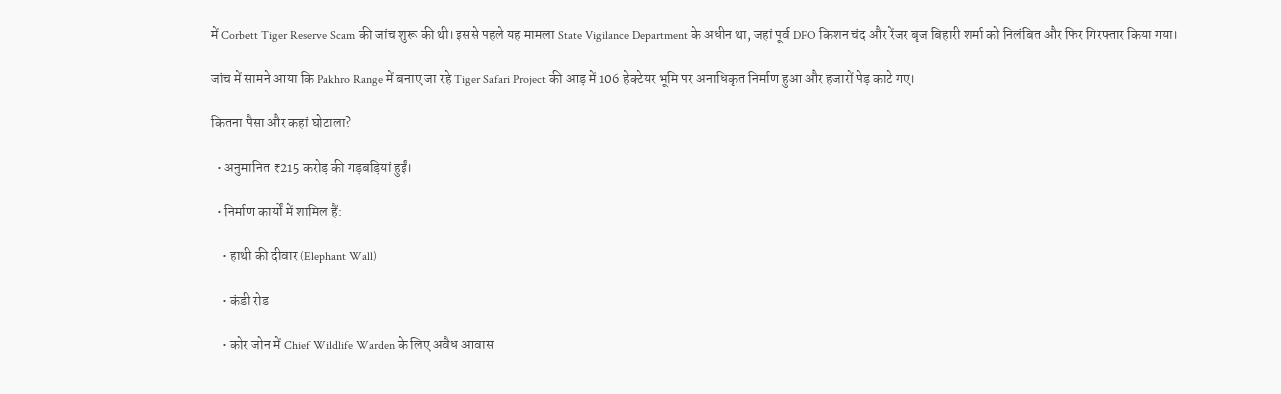में Corbett Tiger Reserve Scam की जांच शुरू की थी। इससे पहले यह मामला State Vigilance Department के अधीन था, जहां पूर्व DFO किशन चंद और रेंजर बृज बिहारी शर्मा को निलंबित और फिर गिरफ्तार किया गया।

जांच में सामने आया कि Pakhro Range में बनाए जा रहे Tiger Safari Project की आड़ में 106 हेक्टेयर भूमि पर अनाधिकृत निर्माण हुआ और हजारों पेड़ काटे गए।

कितना पैसा और कहां घोटाला?

  • अनुमानित ₹215 करोड़ की गड़बड़ियां हुईं।

  • निर्माण कार्यों में शामिल हैं:

    • हाथी की दीवार (Elephant Wall)

    • कंडी रोड

    • कोर जोन में Chief Wildlife Warden के लिए अवैध आवास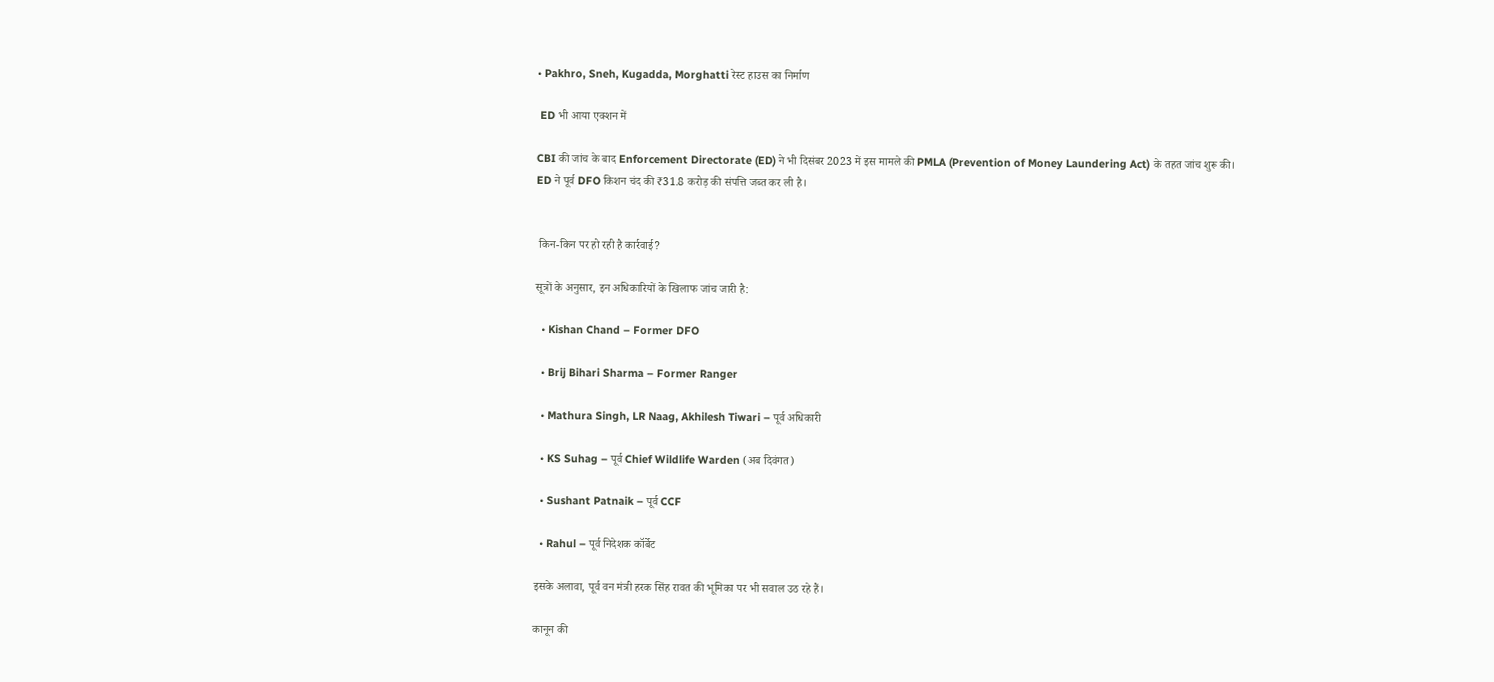• Pakhro, Sneh, Kugadda, Morghatti रेस्ट हाउस का निर्माण

 ED भी आया एक्शन में

CBI की जांच के बाद Enforcement Directorate (ED) ने भी दिसंबर 2023 में इस मामले की PMLA (Prevention of Money Laundering Act) के तहत जांच शुरू की।
ED ने पूर्व DFO किशन चंद की ₹31.8 करोड़ की संपत्ति जब्त कर ली है।


 किन-किन पर हो रही है कार्रवाई?

सूत्रों के अनुसार, इन अधिकारियों के खिलाफ जांच जारी है:

  • Kishan Chand – Former DFO

  • Brij Bihari Sharma – Former Ranger

  • Mathura Singh, LR Naag, Akhilesh Tiwari – पूर्व अधिकारी

  • KS Suhag – पूर्व Chief Wildlife Warden (अब दिवंगत)

  • Sushant Patnaik – पूर्व CCF

  • Rahul – पूर्व निदेशक कॉर्बेट

इसके अलावा, पूर्व वन मंत्री हरक सिंह रावत की भूमिका पर भी सवाल उठ रहे हैं।

कानून की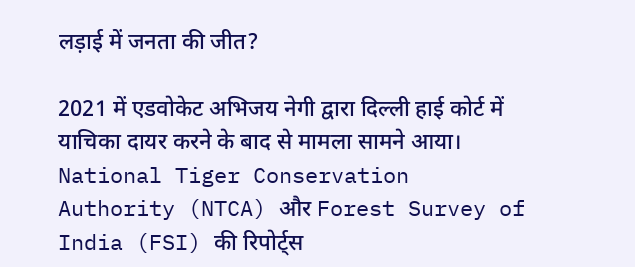लड़ाई में जनता की जीत?

2021 में एडवोकेट अभिजय नेगी द्वारा दिल्ली हाई कोर्ट में याचिका दायर करने के बाद से मामला सामने आया।
National Tiger Conservation Authority (NTCA) और Forest Survey of India (FSI) की रिपोर्ट्स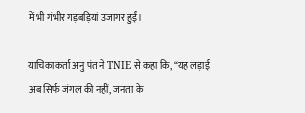में भी गंभीर गड़बड़ियां उजागर हुईं।

याचिकाकर्ता अनु पंत ने TNIE से कहा कि, “यह लड़ाई अब सिर्फ जंगल की नहीं, जनता के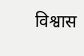विश्वास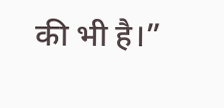की भी है।”